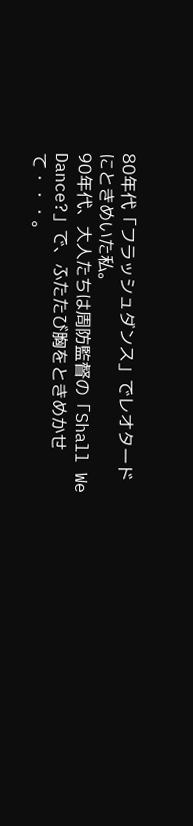80年代「フラッシュダンス」でレオタードにときめいた私。
90年代、大人たちは周防監督の「Shall We Dance?」で、ふたたび胸をときめかせて・・・。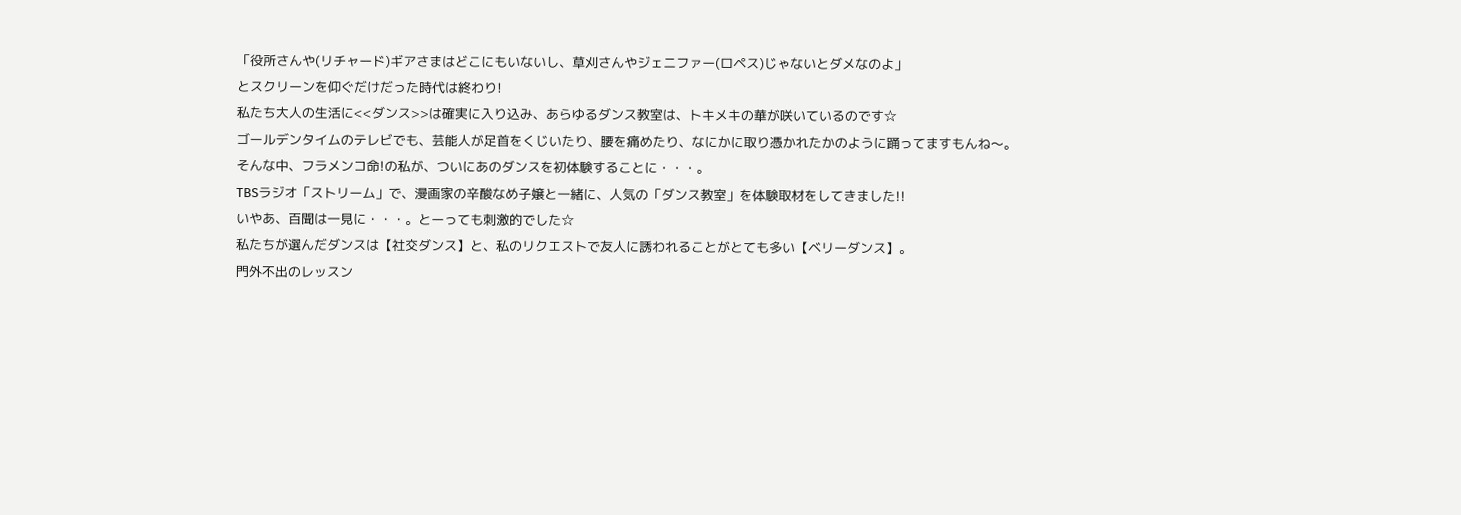「役所さんや(リチャード)ギアさまはどこにもいないし、草刈さんやジェニファー(ロペス)じゃないとダメなのよ」
とスクリーンを仰ぐだけだった時代は終わり!
私たち大人の生活に<<ダンス>>は確実に入り込み、あらゆるダンス教室は、トキメキの華が咲いているのです☆
ゴールデンタイムのテレビでも、芸能人が足首をくじいたり、腰を痛めたり、なにかに取り憑かれたかのように踊ってますもんね〜。
そんな中、フラメンコ命!の私が、ついにあのダンスを初体験することに・・・。
TBSラジオ「ストリーム」で、漫画家の辛酸なめ子嬢と一緒に、人気の「ダンス教室」を体験取材をしてきました!!
いやあ、百聞は一見に・・・。とーっても刺激的でした☆
私たちが選んだダンスは【社交ダンス】と、私のリクエストで友人に誘われることがとても多い【ベリーダンス】。
門外不出のレッスン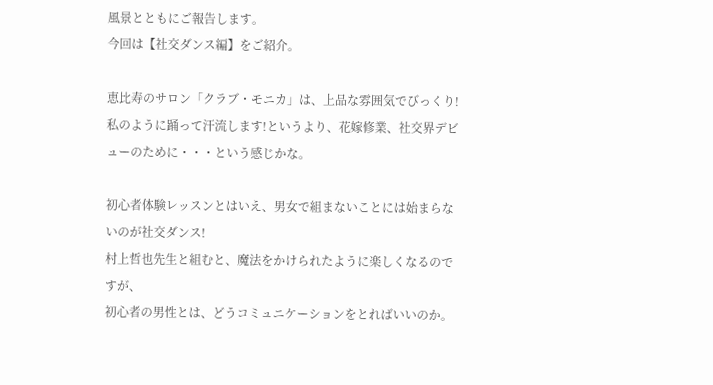風景とともにご報告します。
今回は【社交ダンス編】をご紹介。

恵比寿のサロン「クラブ・モニカ」は、上品な雰囲気でびっくり!
私のように踊って汗流します!というより、花嫁修業、社交界デビューのために・・・という感じかな。

初心者体験レッスンとはいえ、男女で組まないことには始まらないのが社交ダンス!
村上哲也先生と組むと、魔法をかけられたように楽しくなるのですが、
初心者の男性とは、どうコミュニケーションをとればいいのか。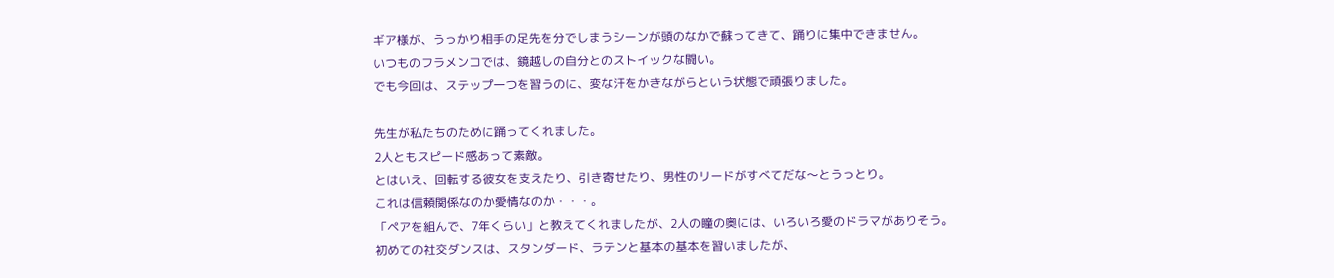ギア様が、うっかり相手の足先を分でしまうシーンが頭のなかで蘇ってきて、踊りに集中できません。
いつものフラメンコでは、鏡越しの自分とのストイックな闘い。
でも今回は、ステップ一つを習うのに、変な汗をかきながらという状態で頑張りました。

先生が私たちのために踊ってくれました。
2人ともスピード感あって素敵。
とはいえ、回転する彼女を支えたり、引き寄せたり、男性のリードがすべてだな〜とうっとり。
これは信頼関係なのか愛情なのか・・・。
「ペアを組んで、7年くらい」と教えてくれましたが、2人の瞳の奥には、いろいろ愛のドラマがありそう。
初めての社交ダンスは、スタンダード、ラテンと基本の基本を習いましたが、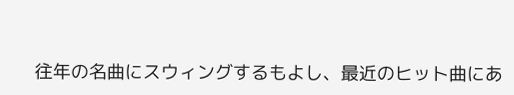往年の名曲にスウィングするもよし、最近のヒット曲にあ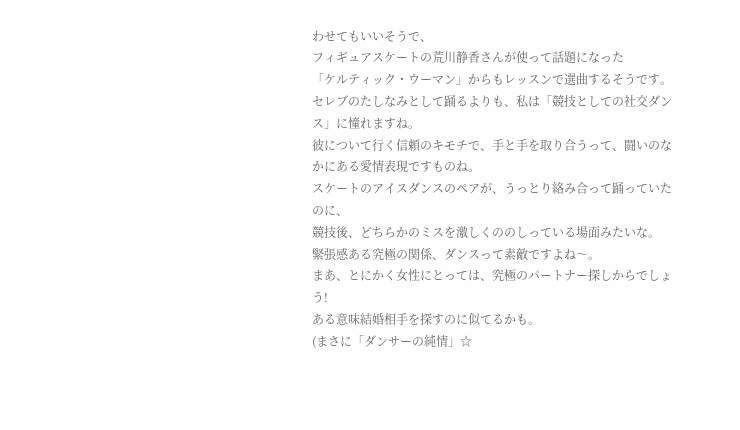わせてもいいそうで、
フィギュアスケートの荒川静香さんが使って話題になった
「ケルティック・ウーマン」からもレッスンで選曲するそうです。
セレブのたしなみとして踊るよりも、私は「競技としての社交ダンス」に憧れますね。
彼について行く信頼のキモチで、手と手を取り合うって、闘いのなかにある愛情表現ですものね。
スケートのアイスダンスのペアが、うっとり絡み合って踊っていたのに、
競技後、どちらかのミスを激しくののしっている場面みたいな。
緊張感ある究極の関係、ダンスって素敵ですよね〜。
まあ、とにかく女性にとっては、究極のパートナー探しからでしょう!
ある意味結婚相手を探すのに似てるかも。
(まさに「ダンサーの純情」☆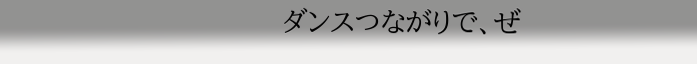ダンスつながりで、ぜ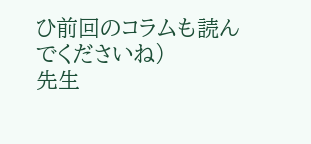ひ前回のコラムも読んでくださいね)
先生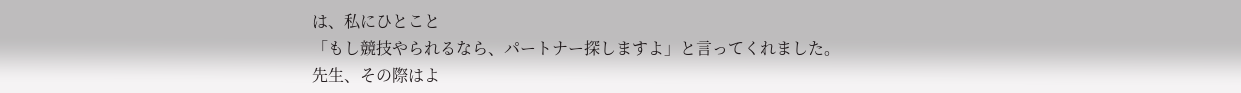は、私にひとこと
「もし競技やられるなら、パートナー探しますよ」と言ってくれました。
先生、その際はよ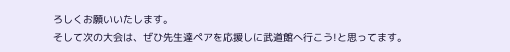ろしくお願いいたします。
そして次の大会は、ぜひ先生達ペアを応援しに武道館へ行こう!と思ってます。